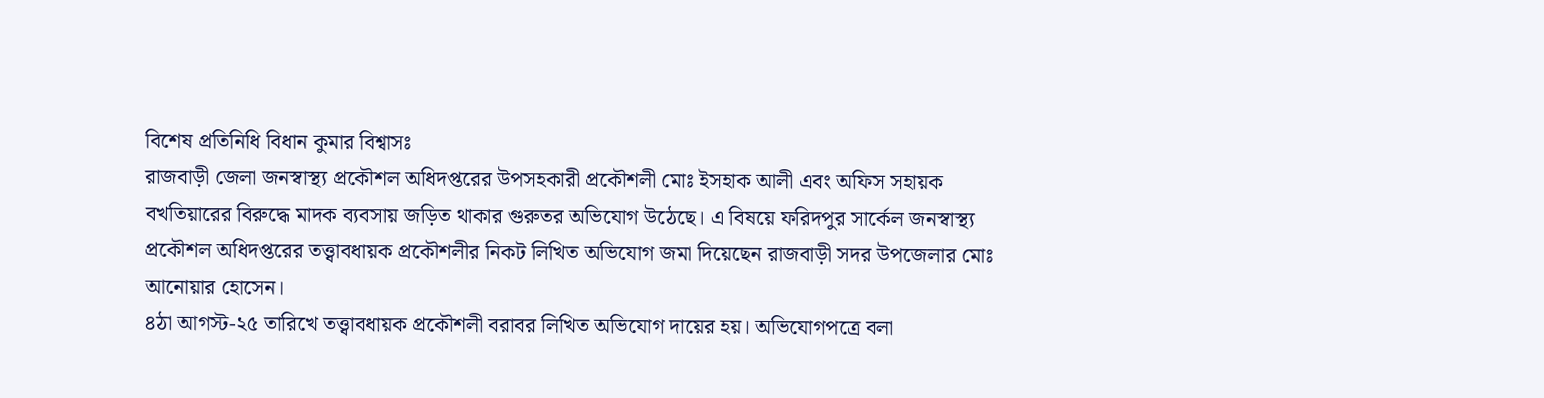বিশেষ প্রতিনিধি বিধান কুমার বিশ্বাসঃ
রাজবাড়ী জেলা জনস্বাস্থ্য প্রকৌশল অধিদপ্তরের উপসহকারী প্রকৌশলী মোঃ ইসহাক আলী এবং অফিস সহায়ক বখতিয়ারের বিরুদ্ধে মাদক ব্যবসায় জড়িত থাকার গুরুতর অভিযোগ উঠেছে। এ বিষয়ে ফরিদপুর সার্কেল জনস্বাস্থ্য প্রকৌশল অধিদপ্তরের তত্ত্বাবধায়ক প্রকৌশলীর নিকট লিখিত অভিযোগ জমা দিয়েছেন রাজবাড়ী সদর উপজেলার মোঃ আনোয়ার হোসেন।
৪ঠা আগস্ট-২৫ তারিখে তত্ত্বাবধায়ক প্রকৌশলী বরাবর লিখিত অভিযোগ দায়ের হয়। অভিযোগপত্রে বলা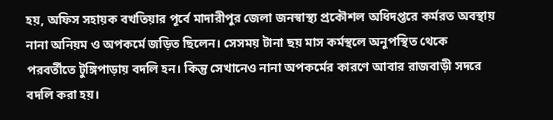হয়, অফিস সহায়ক বখতিয়ার পূর্বে মাদারীপুর জেলা জনস্বাস্থ্য প্রকৌশল অধিদপ্তরে কর্মরত অবস্থায় নানা অনিয়ম ও অপকর্মে জড়িত ছিলেন। সেসময় টানা ছয় মাস কর্মস্থলে অনুপস্থিত থেকে পরবর্তীতে টুঙ্গিপাড়ায় বদলি হন। কিন্তু সেখানেও নানা অপকর্মের কারণে আবার রাজবাড়ী সদরে বদলি করা হয়।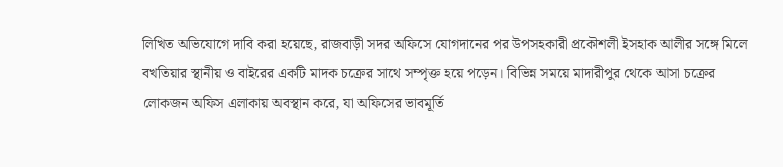লিখিত অভিযোগে দাবি করা হয়েছে, রাজবাড়ী সদর অফিসে যোগদানের পর উপসহকারী প্রকৌশলী ইসহাক আলীর সঙ্গে মিলে বখতিয়ার স্থানীয় ও বাইরের একটি মাদক চক্রের সাথে সম্পৃক্ত হয়ে পড়েন। বিভিন্ন সময়ে মাদারীপুর থেকে আসা চক্রের লোকজন অফিস এলাকায় অবস্থান করে, যা অফিসের ভাবমূর্তি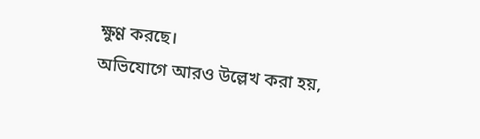ক্ষুণ্ণ করছে।
অভিযোগে আরও উল্লেখ করা হয়,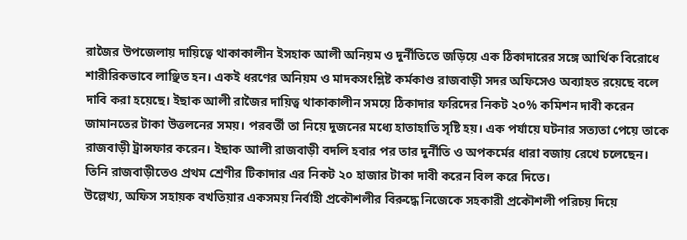রাজৈর উপজেলায় দায়িত্বে থাকাকালীন ইসহাক আলী অনিয়ম ও দুর্নীতিতে জড়িয়ে এক ঠিকাদারের সঙ্গে আর্থিক বিরোধে শারীরিকভাবে লাঞ্ছিত হন। একই ধরণের অনিয়ম ও মাদকসংশ্লিষ্ট কর্মকাণ্ড রাজবাড়ী সদর অফিসেও অব্যাহত রয়েছে বলে দাবি করা হয়েছে। ইছাক আলী রাজৈর দায়িত্ব থাকাকালীন সময়ে ঠিকাদার ফরিদের নিকট ২০% কমিশন দাবী করেন জামানতের টাকা উত্তলনের সময়। পরবর্তী তা নিয়ে দুজনের মধ্যে হাতাহাতি সৃষ্টি হয়। এক পর্যায়ে ঘটনার সত্যতা পেয়ে তাকে রাজবাড়ী ট্রান্সফার করেন। ইছাক আলী রাজবাড়ী বদলি হবার পর তার দুর্নীতি ও অপকর্মের ধারা বজায় রেখে চলেছেন। তিনি রাজবাড়ীতেও প্রথম শ্রেণীর টিকাদার এর নিকট ২০ হাজার টাকা দাবী করেন বিল করে দিতে।
উল্লেখ্য, অফিস সহায়ক বখতিয়ার একসময় নির্বাহী প্রকৌশলীর বিরুদ্ধে নিজেকে সহকারী প্রকৌশলী পরিচয় দিয়ে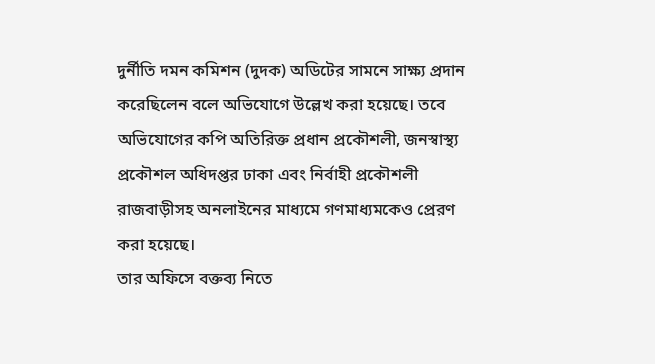দুর্নীতি দমন কমিশন (দুদক) অডিটের সামনে সাক্ষ্য প্রদান করেছিলেন বলে অভিযোগে উল্লেখ করা হয়েছে। তবে অভিযোগের কপি অতিরিক্ত প্রধান প্রকৌশলী, জনস্বাস্থ্য প্রকৌশল অধিদপ্তর ঢাকা এবং নির্বাহী প্রকৌশলী রাজবাড়ীসহ অনলাইনের মাধ্যমে গণমাধ্যমকেও প্রেরণ করা হয়েছে।
তার অফিসে বক্তব্য নিতে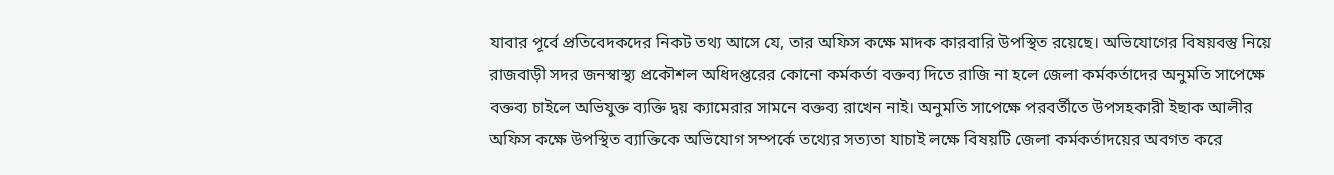যাবার পূর্বে প্রতিবেদকদের নিকট তথ্য আসে যে, তার অফিস কক্ষে মাদক কারবারি উপস্থিত রয়েছে। অভিযোগের বিষয়বস্তু নিয়ে রাজবাড়ী সদর জনস্বাস্থ্য প্রকৌশল অধিদপ্তরের কোনো কর্মকর্তা বক্তব্য দিতে রাজি না হলে জেলা কর্মকর্তাদের অনুমতি সাপেক্ষে বক্তব্য চাইলে অভিযুক্ত ব্যক্তি দ্বয় ক্যামেরার সামনে বক্তব্য রাখেন নাই। অনুমতি সাপেক্ষে পরবর্তীতে উপসহকারী ইছাক আলীর অফিস কক্ষে উপস্থিত ব্যাক্তিকে অভিযোগ সম্পর্কে তথ্যের সত্যতা যাচাই লক্ষে বিষয়টি জেলা কর্মকর্তাদয়ের অবগত করে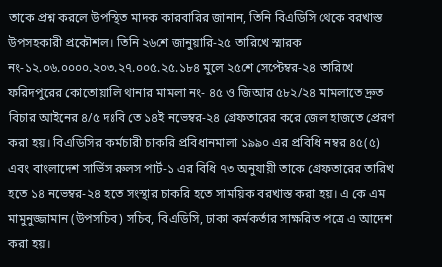তাকে প্রশ্ন করলে উপস্থিত মাদক কারবারির জানান, তিনি বিএডিসি থেকে বরখাস্ত উপসহকারী প্রকৌশল। তিনি ২৬শে জানুয়ারি-২৫ তারিখে স্মারক নং-১২.০৬.০০০০.২০৩.২৭.০০৫.২৫.১৮৪ মুলে ২৫শে সেপ্টেম্বর-২৪ তারিখে ফরিদপুরের কোতোয়ালি থানার মামলা নং- ৪৫ ও জিআর ৫৮২/২৪ মামলাতে দ্রুত বিচার আইনের ৪/৫ দঃবি তে ১৪ই নভেম্বর-২৪ গ্রেফতারের করে জেল হাজতে প্রেরণ করা হয়। বিএডিসির কর্মচারী চাকরি প্রবিধানমালা ১৯৯০ এর প্রবিধি নম্বর ৪৫(৫) এবং বাংলাদেশ সার্ভিস রুলস পার্ট-১ এর বিধি ৭৩ অনুযায়ী তাকে গ্রেফতারের তারিখ হতে ১৪ নভেম্বর-২৪ হতে সংস্থার চাকরি হতে সাময়িক বরখাস্ত করা হয়। এ কে এম মামুনুজ্জামান (উপসচিব) সচিব, বিএডিসি, ঢাকা কর্মকর্তার সাক্ষরিত পত্রে এ আদেশ করা হয়।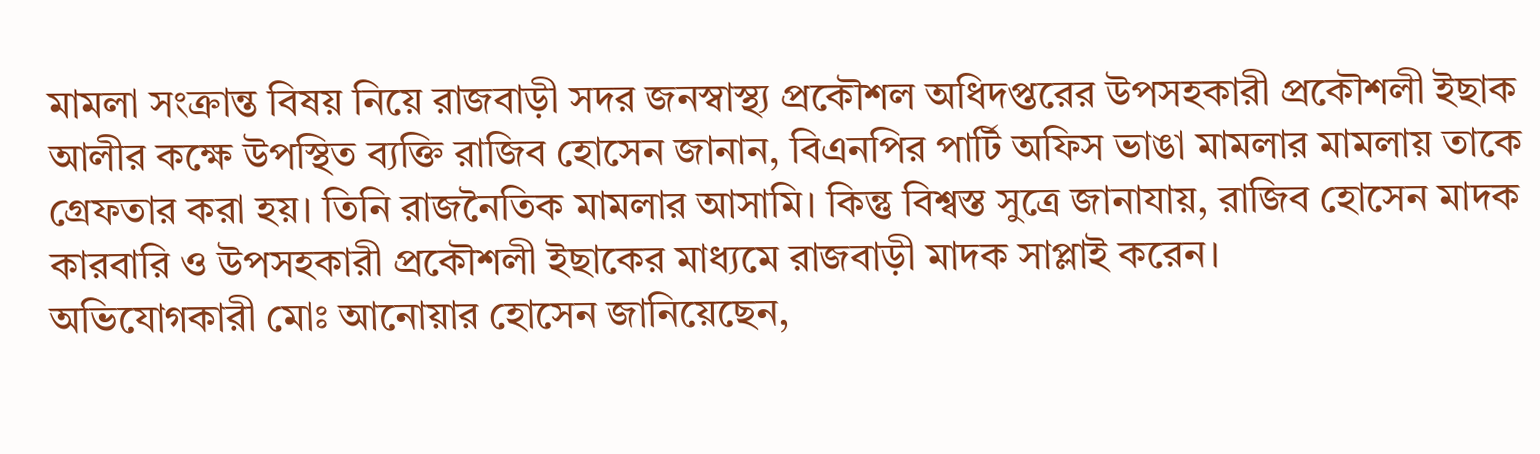মামলা সংক্রান্ত বিষয় নিয়ে রাজবাড়ী সদর জনস্বাস্থ্য প্রকৌশল অধিদপ্তরের উপসহকারী প্রকৌশলী ইছাক আলীর কক্ষে উপস্থিত ব্যক্তি রাজিব হোসেন জানান, বিএনপির পার্টি অফিস ভাঙা মামলার মামলায় তাকে গ্রেফতার করা হয়। তিনি রাজনৈতিক মামলার আসামি। কিন্তু বিশ্বস্ত সুত্রে জানাযায়, রাজিব হোসেন মাদক কারবারি ও উপসহকারী প্রকৌশলী ইছাকের মাধ্যমে রাজবাড়ী মাদক সাপ্লাই করেন।
অভিযোগকারী মোঃ আনোয়ার হোসেন জানিয়েছেন,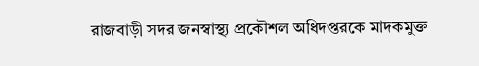রাজবাড়ী সদর জনস্বাস্থ্য প্রকৌশল অধিদপ্তরকে মাদকমুক্ত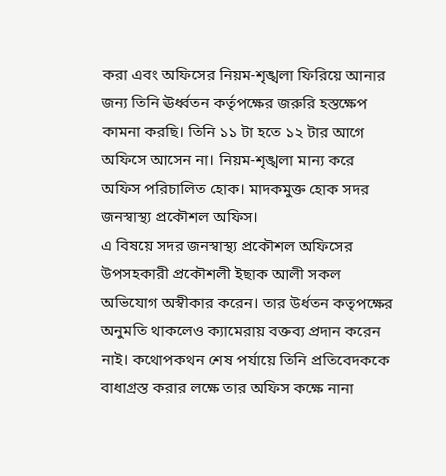করা এবং অফিসের নিয়ম-শৃঙ্খলা ফিরিয়ে আনার জন্য তিনি ঊর্ধ্বতন কর্তৃপক্ষের জরুরি হস্তক্ষেপ কামনা করছি। তিনি ১১ টা হতে ১২ টার আগে অফিসে আসেন না। নিয়ম-শৃঙ্খলা মান্য করে অফিস পরিচালিত হোক। মাদকমুক্ত হোক সদর জনস্বাস্থ্য প্রকৌশল অফিস।
এ বিষয়ে সদর জনস্বাস্থ্য প্রকৌশল অফিসের উপসহকারী প্রকৌশলী ইছাক আলী সকল অভিযোগ অস্বীকার করেন। তার উর্ধতন কতৃপক্ষের অনুমতি থাকলেও ক্যামেরায় বক্তব্য প্রদান করেন নাই। কথোপকথন শেষ পর্যায়ে তিনি প্রতিবেদককে বাধাগ্রস্ত করার লক্ষে তার অফিস কক্ষে নানা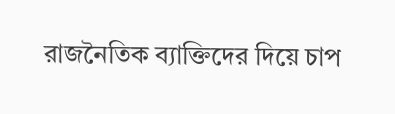রাজনৈতিক ব্যাক্তিদের দিয়ে চাপ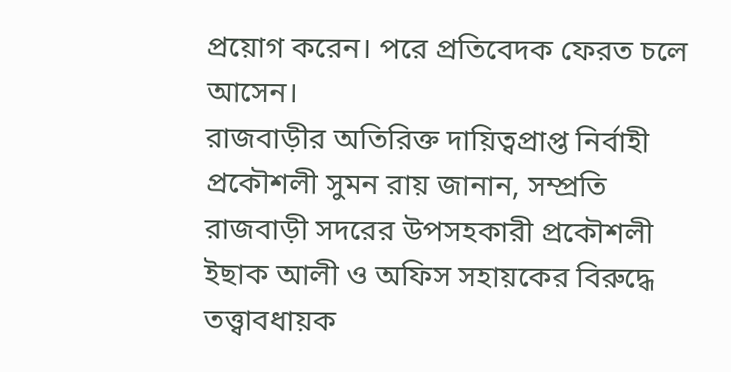প্রয়োগ করেন। পরে প্রতিবেদক ফেরত চলে আসেন।
রাজবাড়ীর অতিরিক্ত দায়িত্বপ্রাপ্ত নির্বাহী প্রকৌশলী সুমন রায় জানান, সম্প্রতি রাজবাড়ী সদরের উপসহকারী প্রকৌশলী ইছাক আলী ও অফিস সহায়কের বিরুদ্ধে তত্ত্বাবধায়ক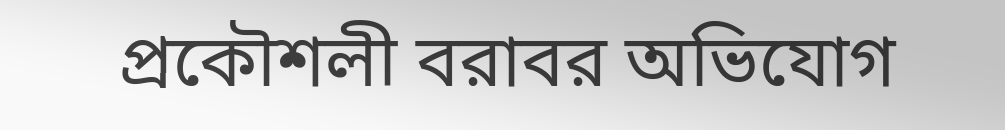প্রকৌশলী বরাবর অভিযোগ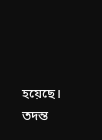হয়েছে। তদন্ত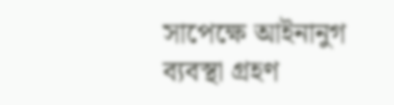সাপেক্ষে আইনানুগ ব্যবস্থা গ্রহণ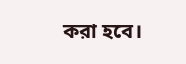করা হবে।